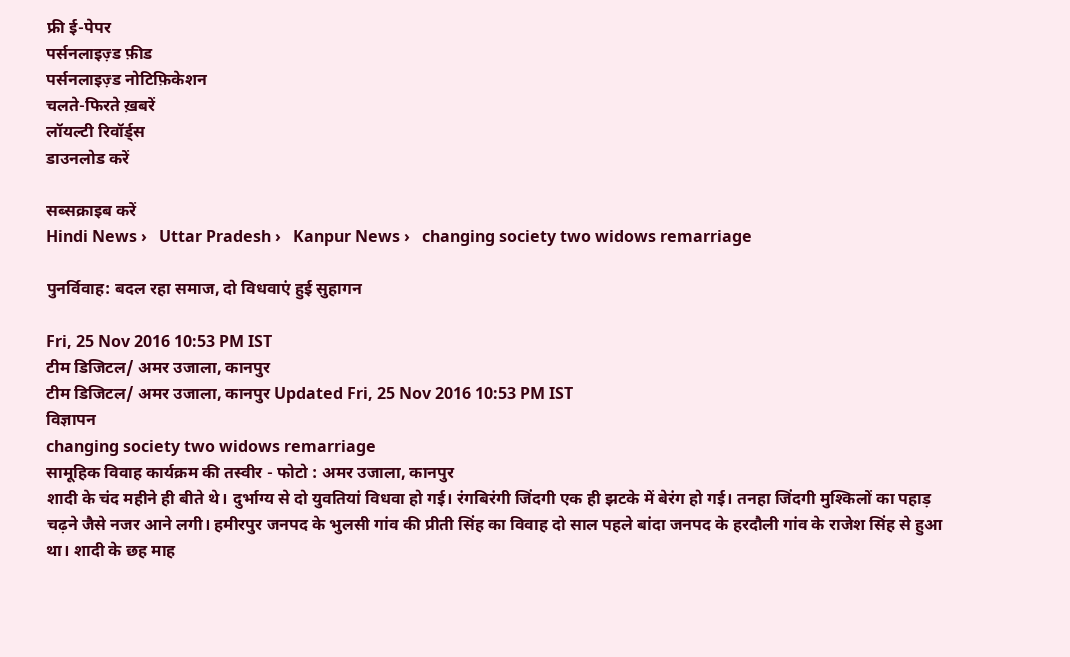फ्री ई-पेपर
पर्सनलाइज़्ड फ़ीड
पर्सनलाइज़्ड नोटिफ़िकेशन
चलते-फिरते ख़बरें
लॉयल्टी रिवॉर्ड्स
डाउनलोड करें

सब्सक्राइब करें
Hindi News ›   Uttar Pradesh ›   Kanpur News ›   changing society two widows remarriage

पुनर्विवाह: बदल रहा समाज, दो विधवाएं हुई सुहागन

Fri, 25 Nov 2016 10:53 PM IST
टीम डिजिटल/ अमर उजाला, कानपुर
टीम डिजिटल/ अमर उजाला, कानपुर Updated Fri, 25 Nov 2016 10:53 PM IST
विज्ञापन
changing society two widows remarriage
सामूहिक विवाह कार्यक्रम की तस्वीर - फोटो : अमर उजाला, कानपुर
शादी के चंद महीने ही बीते थे। दुर्भाग्य से दो युवतियां विधवा हो गई। रंगबिरंगी जिंदगी एक ही झटके में बेरंग हो गई। तनहा जिंदगी मुश्किलों का पहाड़ चढ़ने जैसे नजर आने लगी। हमीरपुर जनपद के भुलसी गांव की प्रीती सिंह का विवाह दो साल पहले बांदा जनपद के हरदौली गांव के राजेश सिंह से हुआ था। शादी के छह माह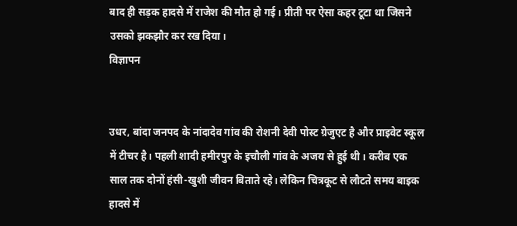बाद ही सड़क हादसे में राजेश की मौत हो गई। प्रीती पर ऐसा कहर टूटा था जिसने उसको झकझौर कर रख दिया।
विज्ञापन


उधर, बांदा जनपद के नांदादेव गांव की रोशनी देवी पोस्ट ग्रेजुएट है और प्राइवेट स्कूल में टीचर है। पहली शादी हमीरपुर के इचौली गांव के अजय से हुई थी। करीब एक साल तक दोनों हंसी-खुशी जीवन बिताते रहे। लेकिन चित्रकूट से लौटते समय बाइक हादसे में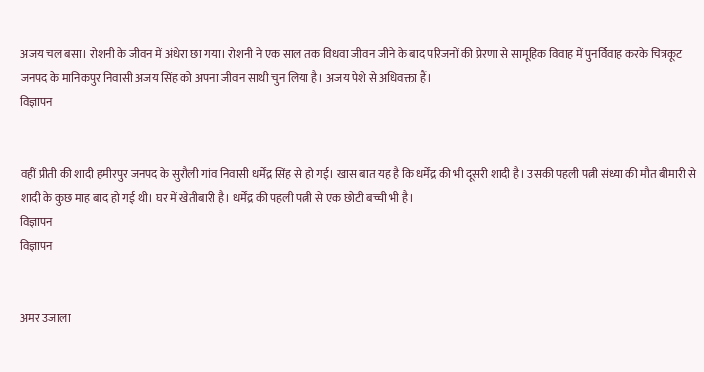अजय चल बसा। रोशनी के जीवन में अंधेरा छा गया। रोशनी ने एक साल तक विधवा जीवन जीने के बाद परिजनों की प्रेरणा से सामूहिक विवाह में पुनर्विवाह करके चित्रकूट जनपद के मानिकपुर निवासी अजय सिंह को अपना जीवन साथी चुन लिया है। अजय पेशे से अधिवक्ता हैं।
विज्ञापन


वहीं प्रीती की शादी हमीरपुर जनपद के सुरौली गांव निवासी धर्मेंद्र सिंह से हो गई। खास बात यह है कि धर्मेंद्र की भी दूसरी शादी है। उसकी पहली पत्नी संध्या की मौत बीमारी से शादी के कुछ माह बाद हो गई थी। घर में खेतीबारी है। धर्मेंद्र की पहली पत्नी से एक छोटी बच्ची भी है।
विज्ञापन
विज्ञापन


अमर उजाला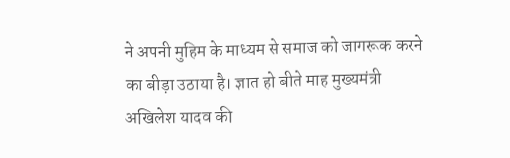ने अपनी मुहिम के माध्यम से समाज को जागरूक करने का बीड़ा उठाया है। ज्ञात हो बीते माह मुख्यमंत्री अखिलेश यादव की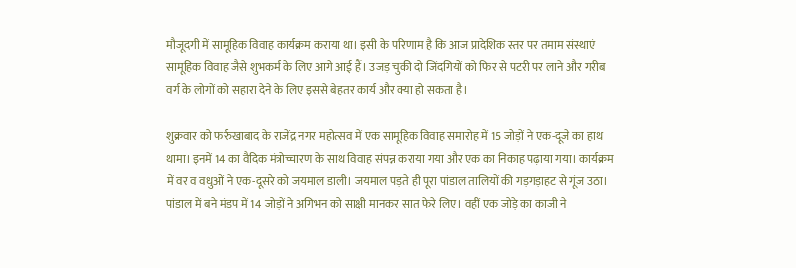मौजूदगी में सामूहिक विवाह कार्यक्रम कराया था। इसी के परिणाम है कि आज प्रादेशिक स्तर पर तमाम संस्थाएं सामूहिक विवाह जैसे शुभकर्म के लिए आगे आई हैं। उजड़ चुकी दो जिंदगियों को फिर से पटरी पर लाने और गरीब वर्ग के लोगों को सहारा देने के लिए इससे बेहतर कार्य और क्या हो सकता है।

शुक्रवार को फर्रुखाबाद के राजेंद्र नगर महोत्सव में एक सामूहिक विवाह समारोह में 15 जोड़ों ने एक-दूजे का हाथ थामा। इनमें 14 का वैदिक मंत्रोच्चारण के साथ विवाह संपन्न कराया गया और एक का निकाह पढ़ाया गया। कार्यक्रम में वर व वधुओं ने एक-दूसरे को जयमाल डाली। जयमाल पड़ते ही पूरा पांडाल तालियों की गड़गड़ाहट से गूंज उठा। पांडाल में बने मंडप में 14 जोड़ों ने अगिभन को साक्षी मानकर सात फेरे लिए। वहीं एक जोड़े का काजी ने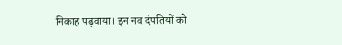निकाह पढ़वाया। इन नव दंपतियों को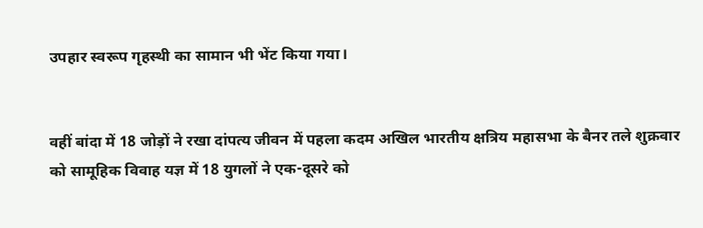उपहार स्वरूप गृहस्थी का सामान भी भेंट किया गया।


वहीं बांदा में 18 जोड़ों ने रखा दांपत्य जीवन में पहला कदम अखिल भारतीय क्षत्रिय महासभा के बैनर तले शुक्रवार को सामूहिक विवाह यज्ञ में 18 युगलों ने एक-दूसरे को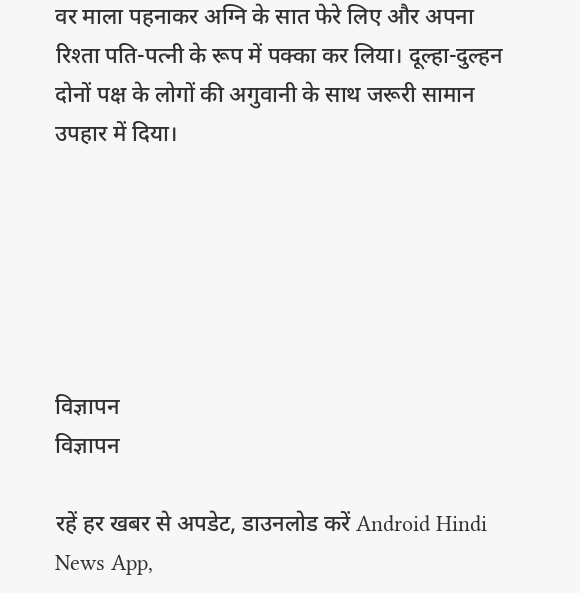वर माला पहनाकर अग्नि के सात फेरे लिए और अपना रिश्ता पति-पत्नी के रूप में पक्का कर लिया। दूल्हा-दुल्हन दोनों पक्ष के लोगों की अगुवानी के साथ जरूरी सामान उपहार में दिया।






विज्ञापन
विज्ञापन

रहें हर खबर से अपडेट, डाउनलोड करें Android Hindi News App,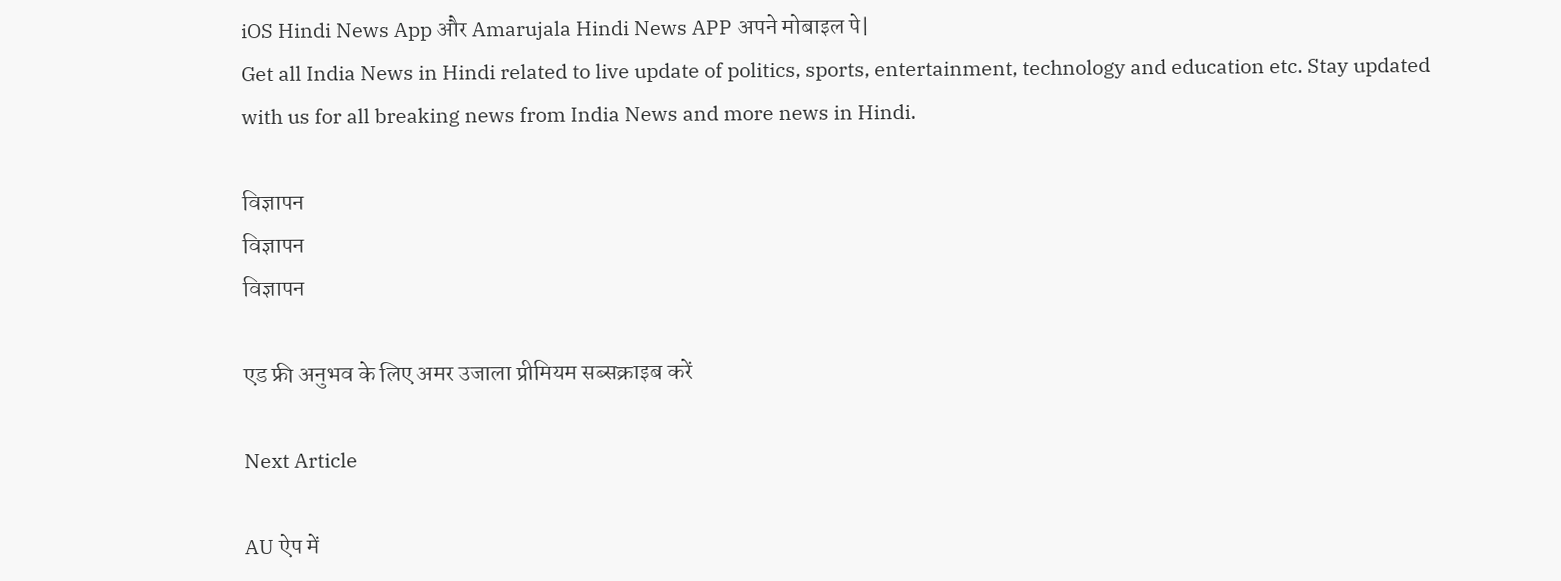iOS Hindi News App और Amarujala Hindi News APP अपने मोबाइल पे|
Get all India News in Hindi related to live update of politics, sports, entertainment, technology and education etc. Stay updated with us for all breaking news from India News and more news in Hindi.

विज्ञापन
विज्ञापन
विज्ञापन

एड फ्री अनुभव के लिए अमर उजाला प्रीमियम सब्सक्राइब करें

Next Article

AU ऐप में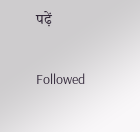पढ़ें

Followed